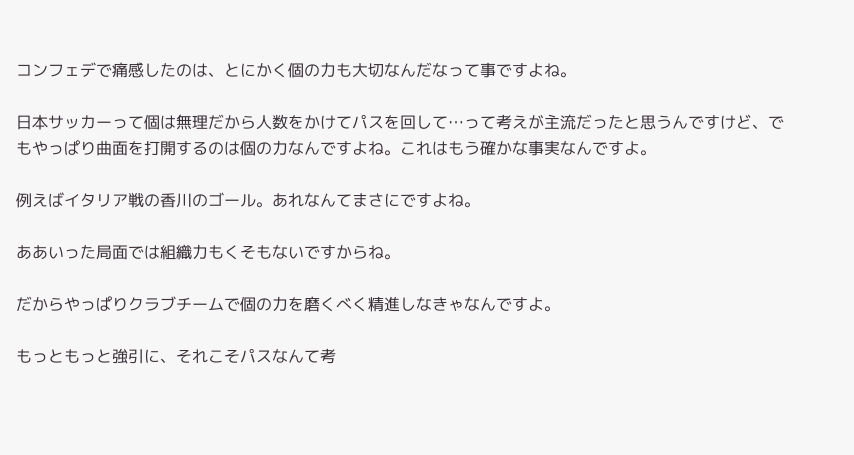コンフェデで痛感したのは、とにかく個の力も大切なんだなって事ですよね。

日本サッカーって個は無理だから人数をかけてパスを回して…って考えが主流だったと思うんですけど、でもやっぱり曲面を打開するのは個の力なんですよね。これはもう確かな事実なんですよ。

例えばイタリア戦の香川のゴール。あれなんてまさにですよね。

ああいった局面では組織力もくそもないですからね。

だからやっぱりクラブチームで個の力を磨くべく精進しなきゃなんですよ。

もっともっと強引に、それこそパスなんて考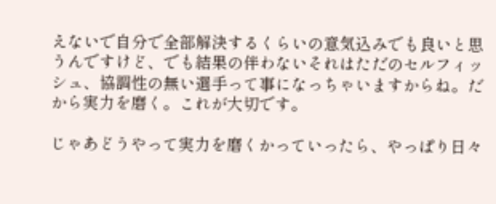えないで自分で全部解決するくらいの意気込みでも良いと思うんですけど、でも結果の伴わないそれはただのセルフィッシュ、協調性の無い選手って事になっちゃいますからね。だから実力を磨く。これが大切です。

じゃあどうやって実力を磨くかっていったら、やっぱり日々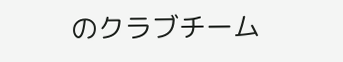のクラブチーム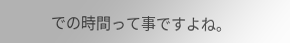での時間って事ですよね。